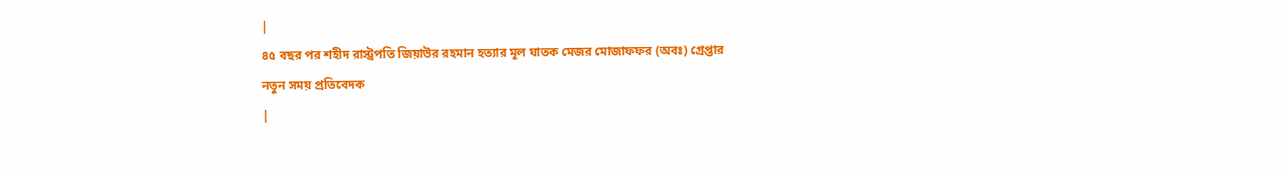|
৪৫ বছর পর শহীদ রাস্ট্রপতি জিয়াউর রহমান হত্যার মূল ঘাতক মেজর মোজাফফর (অবঃ) গ্রেপ্তার
নতুন সময় প্রতিবেদক
|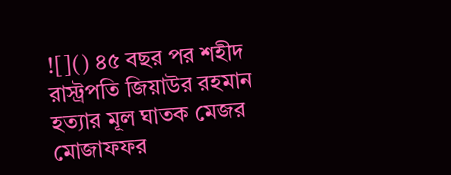![]() ৪৫ বছর পর শহীদ রাস্ট্রপতি জিয়াউর রহমান হত্যার মূল ঘাতক মেজর মোজাফফর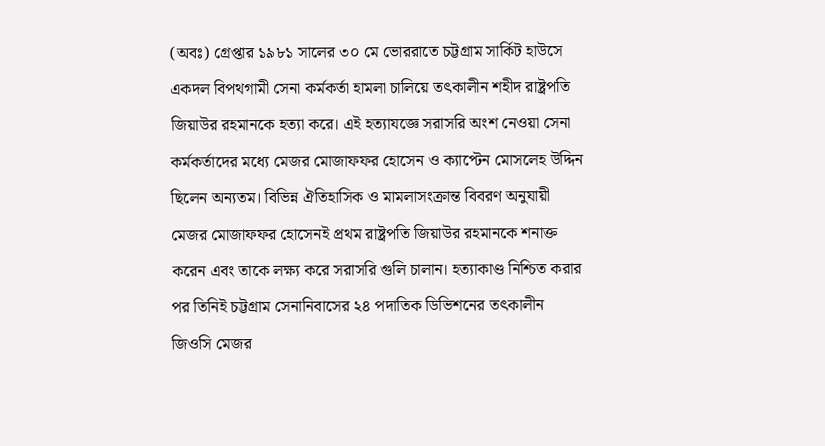(অবঃ) গ্রেপ্তার ১৯৮১ সালের ৩০ মে ভোররাতে চট্টগ্রাম সার্কিট হাউসে একদল বিপথগামী সেনা কর্মকর্তা হামলা চালিয়ে তৎকালীন শহীদ রাষ্ট্রপতি জিয়াউর রহমানকে হত্যা করে। এই হত্যাযজ্ঞে সরাসরি অংশ নেওয়া সেনা কর্মকর্তাদের মধ্যে মেজর মোজাফফর হোসেন ও ক্যাপ্টেন মোসলেহ উদ্দিন ছিলেন অন্যতম। বিভিন্ন ঐতিহাসিক ও মামলাসংক্রান্ত বিবরণ অনুযায়ী মেজর মোজাফফর হোসেনই প্রথম রাষ্ট্রপতি জিয়াউর রহমানকে শনাক্ত করেন এবং তাকে লক্ষ্য করে সরাসরি গুলি চালান। হত্যাকাণ্ড নিশ্চিত করার পর তিনিই চট্টগ্রাম সেনানিবাসের ২৪ পদাতিক ডিভিশনের তৎকালীন জিওসি মেজর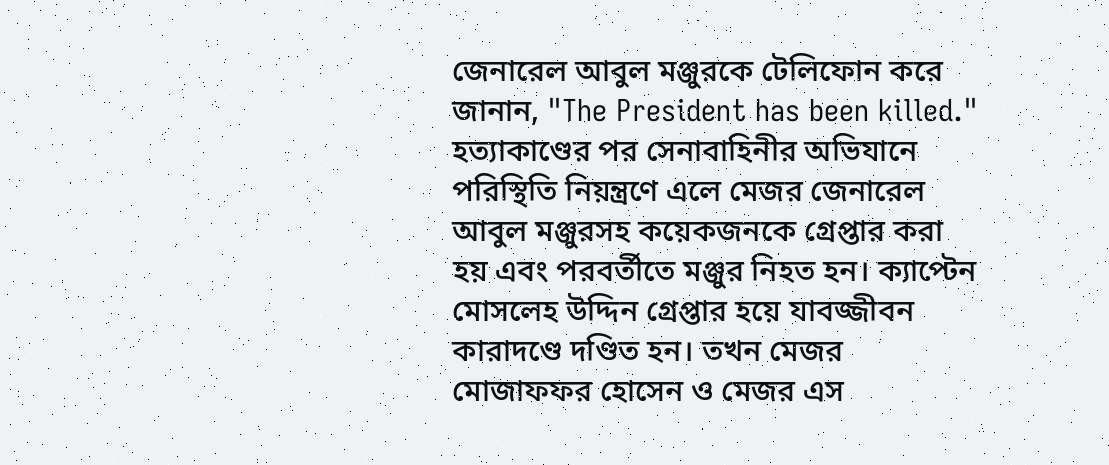জেনারেল আবুল মঞ্জুরকে টেলিফোন করে জানান, "The President has been killed." হত্যাকাণ্ডের পর সেনাবাহিনীর অভিযানে পরিস্থিতি নিয়ন্ত্রণে এলে মেজর জেনারেল আবুল মঞ্জুরসহ কয়েকজনকে গ্রেপ্তার করা হয় এবং পরবর্তীতে মঞ্জুর নিহত হন। ক্যাপ্টেন মোসলেহ উদ্দিন গ্রেপ্তার হয়ে যাবজ্জীবন কারাদণ্ডে দণ্ডিত হন। তখন মেজর মোজাফফর হোসেন ও মেজর এস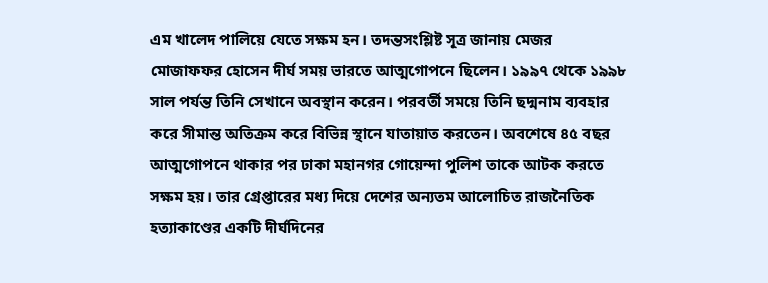এম খালেদ পালিয়ে যেতে সক্ষম হন। তদন্তসংশ্লিষ্ট সূত্র জানায় মেজর মোজাফফর হোসেন দীর্ঘ সময় ভারতে আত্মগোপনে ছিলেন। ১৯৯৭ থেকে ১৯৯৮ সাল পর্যন্ত তিনি সেখানে অবস্থান করেন। পরবর্তী সময়ে তিনি ছদ্মনাম ব্যবহার করে সীমান্ত অতিক্রম করে বিভিন্ন স্থানে যাতায়াত করতেন। অবশেষে ৪৫ বছর আত্মগোপনে থাকার পর ঢাকা মহানগর গোয়েন্দা পুলিশ তাকে আটক করতে সক্ষম হয়। তার গ্রেপ্তারের মধ্য দিয়ে দেশের অন্যতম আলোচিত রাজনৈতিক হত্যাকাণ্ডের একটি দীর্ঘদিনের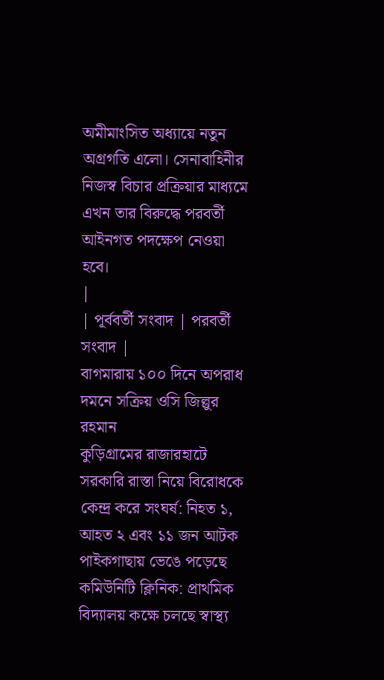অমীমাংসিত অধ্যায়ে নতুন অগ্রগতি এলো। সেনাবাহিনীর নিজস্ব বিচার প্রক্রিয়ার মাধ্যমে এখন তার বিরুদ্ধে পরবর্তী আইনগত পদক্ষেপ নেওয়া হবে।
|
| পূর্ববর্তী সংবাদ | পরবর্তী সংবাদ |
বাগমারায় ১০০ দিনে অপরাধ দমনে সক্রিয় ওসি জিল্লুর রহমান
কুড়িগ্রামের রাজারহাটে সরকারি রাস্তা নিয়ে বিরোধকে কেন্দ্র করে সংঘর্ষ: নিহত ১, আহত ২ এবং ১১ জন আটক
পাইকগাছায় ভেঙে পড়েছে কমিউনিটি ক্লিনিক: প্রাথমিক বিদ্যালয় কক্ষে চলছে স্বাস্থ্য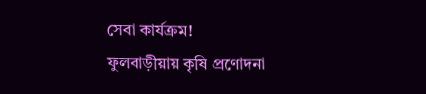সেবা কার্যক্রম!
ফুলবাড়ীয়ায় কৃষি প্রণোদনা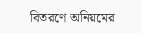বিতরণে অনিয়মের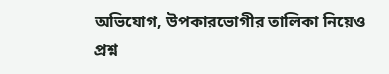অভিযোগ, উপকারভোগীর তালিকা নিয়েও প্রশ্ন